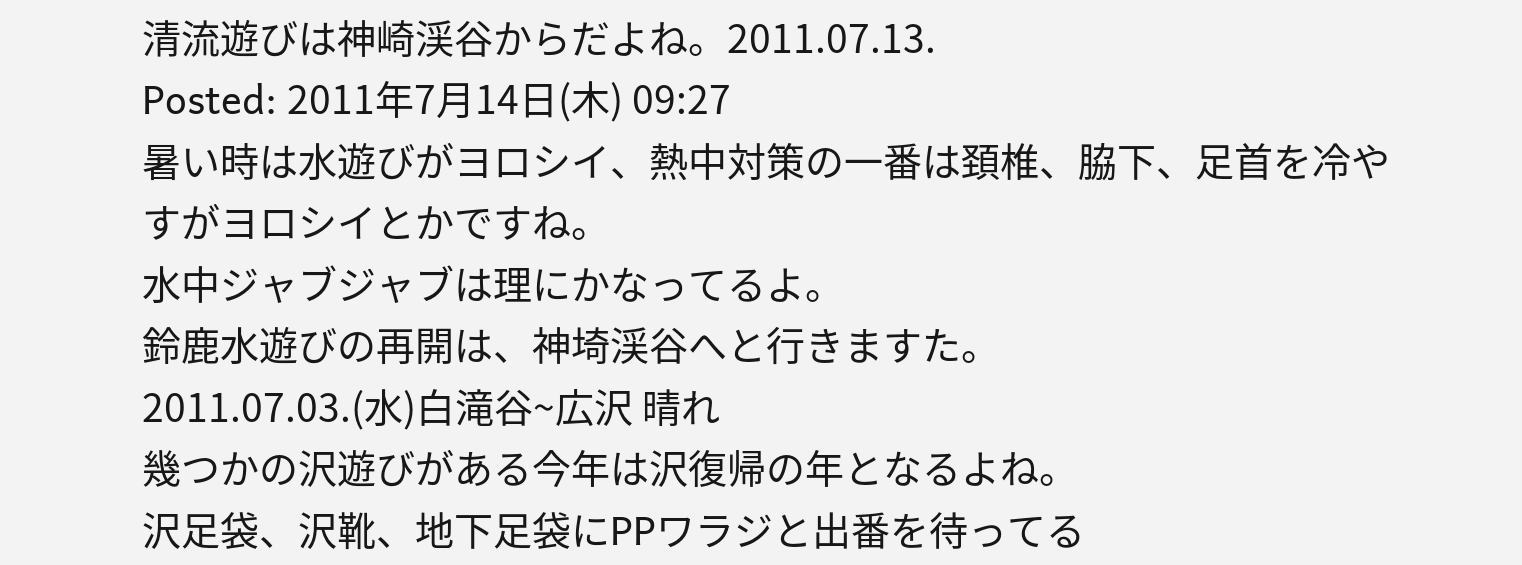清流遊びは神崎渓谷からだよね。2011.07.13.
Posted: 2011年7月14日(木) 09:27
暑い時は水遊びがヨロシイ、熱中対策の一番は頚椎、脇下、足首を冷やすがヨロシイとかですね。
水中ジャブジャブは理にかなってるよ。
鈴鹿水遊びの再開は、神埼渓谷へと行きますた。
2011.07.03.(水)白滝谷~広沢 晴れ
幾つかの沢遊びがある今年は沢復帰の年となるよね。
沢足袋、沢靴、地下足袋にPPワラジと出番を待ってる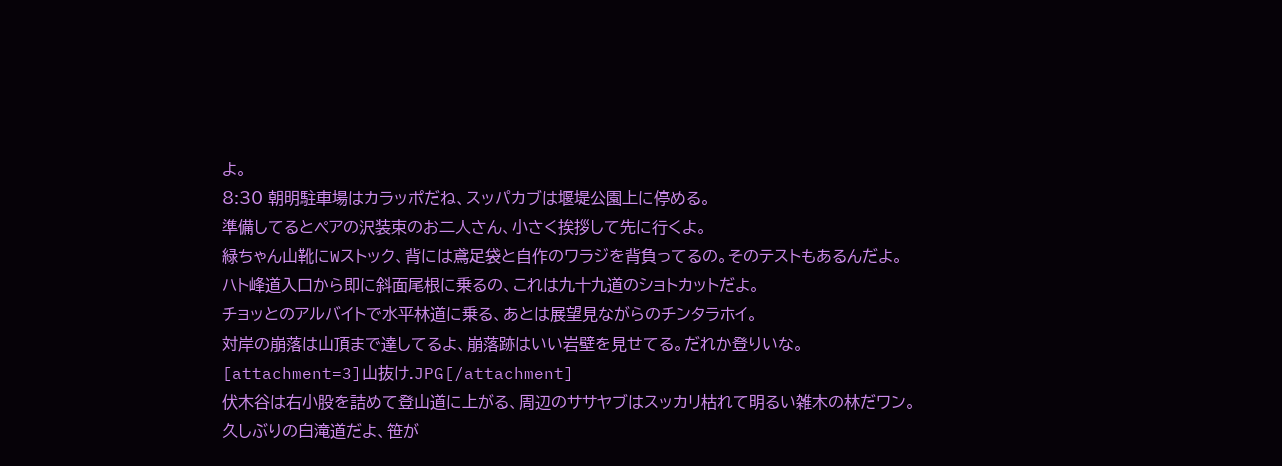よ。
8:30 朝明駐車場はカラッポだね、スッパカブは堰堤公園上に停める。
準備してるとペアの沢装束のお二人さん、小さく挨拶して先に行くよ。
緑ちゃん山靴にWストック、背には鳶足袋と自作のワラジを背負ってるの。そのテストもあるんだよ。
ハト峰道入口から即に斜面尾根に乗るの、これは九十九道のショトカットだよ。
チョッとのアルバイトで水平林道に乗る、あとは展望見ながらのチンタラホイ。
対岸の崩落は山頂まで達してるよ、崩落跡はいい岩壁を見せてる。だれか登りいな。
[attachment=3]山抜け.JPG[/attachment]
伏木谷は右小股を詰めて登山道に上がる、周辺のササヤブはスッカリ枯れて明るい雑木の林だワン。
久しぶりの白滝道だよ、笹が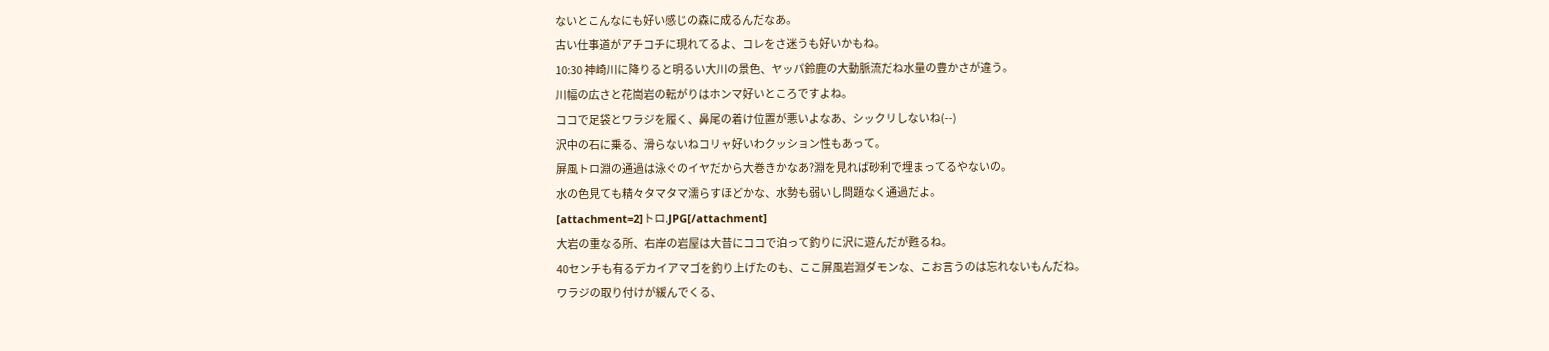ないとこんなにも好い感じの森に成るんだなあ。
古い仕事道がアチコチに現れてるよ、コレをさ迷うも好いかもね。
10:30 神崎川に降りると明るい大川の景色、ヤッパ鈴鹿の大動脈流だね水量の豊かさが違う。
川幅の広さと花崗岩の転がりはホンマ好いところですよね。
ココで足袋とワラジを履く、鼻尾の着け位置が悪いよなあ、シックリしないね(--)
沢中の石に乗る、滑らないねコリャ好いわクッション性もあって。
屏風トロ淵の通過は泳ぐのイヤだから大巻きかなあ?淵を見れば砂利で埋まってるやないの。
水の色見ても精々タマタマ濡らすほどかな、水勢も弱いし問題なく通過だよ。
[attachment=2]トロ.JPG[/attachment]
大岩の重なる所、右岸の岩屋は大昔にココで泊って釣りに沢に遊んだが甦るね。
40センチも有るデカイアマゴを釣り上げたのも、ここ屏風岩淵ダモンな、こお言うのは忘れないもんだね。
ワラジの取り付けが緩んでくる、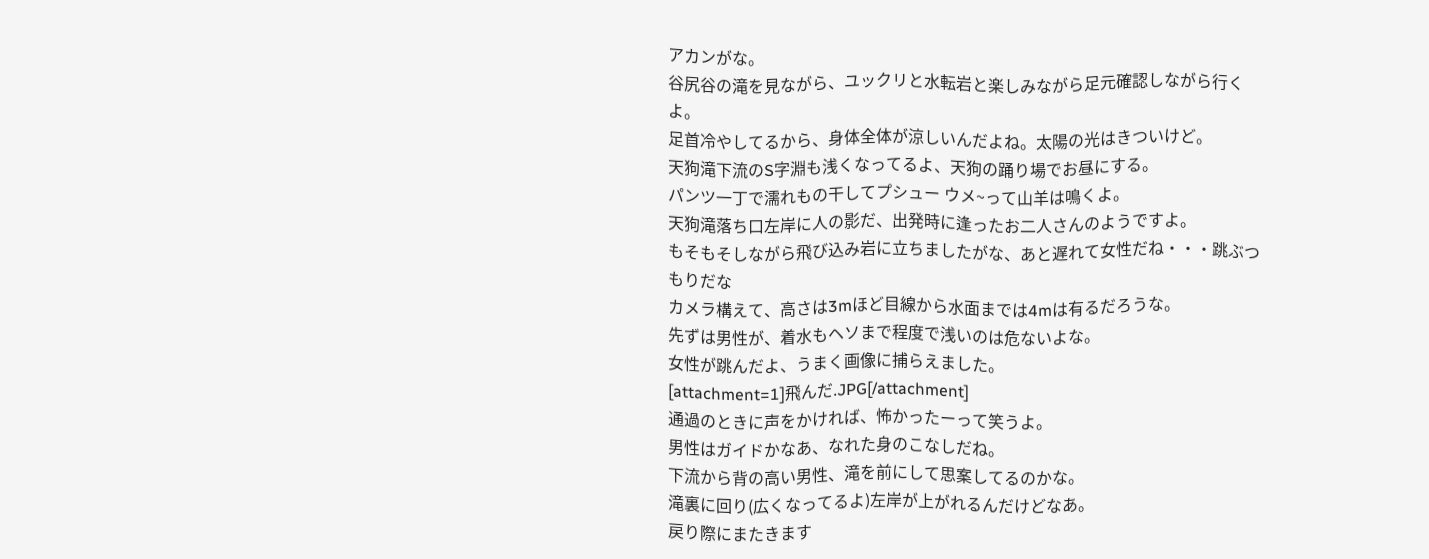アカンがな。
谷尻谷の滝を見ながら、ユックリと水転岩と楽しみながら足元確認しながら行くよ。
足首冷やしてるから、身体全体が涼しいんだよね。太陽の光はきついけど。
天狗滝下流のS字淵も浅くなってるよ、天狗の踊り場でお昼にする。
パンツ一丁で濡れもの干してプシュー ウメ~って山羊は鳴くよ。
天狗滝落ち口左岸に人の影だ、出発時に逢ったお二人さんのようですよ。
もそもそしながら飛び込み岩に立ちましたがな、あと遅れて女性だね・・・跳ぶつもりだな
カメラ構えて、高さは3mほど目線から水面までは4mは有るだろうな。
先ずは男性が、着水もヘソまで程度で浅いのは危ないよな。
女性が跳んだよ、うまく画像に捕らえました。
[attachment=1]飛んだ.JPG[/attachment]
通過のときに声をかければ、怖かったーって笑うよ。
男性はガイドかなあ、なれた身のこなしだね。
下流から背の高い男性、滝を前にして思案してるのかな。
滝裏に回り(広くなってるよ)左岸が上がれるんだけどなあ。
戻り際にまたきます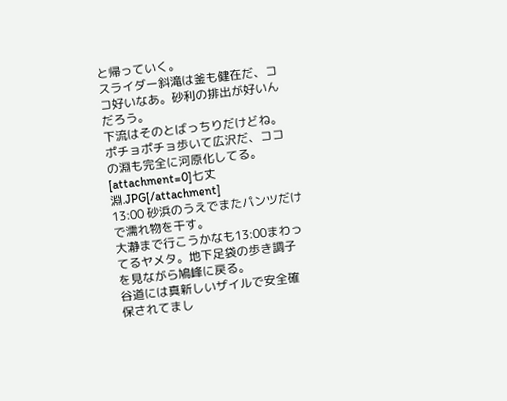と帰っていく。
スライダー斜滝は釜も健在だ、ココ好いなあ。砂利の排出が好いんだろう。
下流はそのとばっちりだけどね。
ポチョポチョ歩いて広沢だ、ココの淵も完全に河原化してる。
[attachment=0]七丈淵.JPG[/attachment]
13:00 砂浜のうえでまたパンツだけで濡れ物を干す。
大瀞まで行こうかなも13:00まわってるヤメタ。地下足袋の歩き調子を見ながら鳩峰に戻る。
谷道には真新しいザイルで安全確保されてまし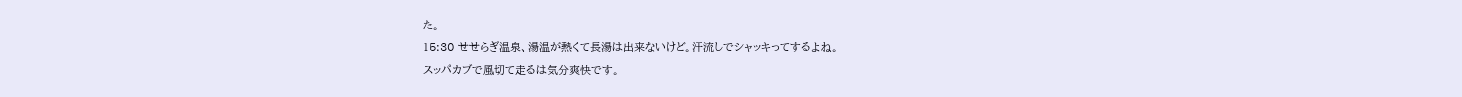た。
15:30 せせらぎ温泉、湯温が熱くて長湯は出来ないけど。汗流しでシャッキってするよね。
スッパカブで風切て走るは気分爽快です。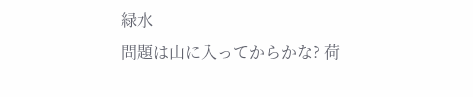緑水
問題は山に入ってからかな? 荷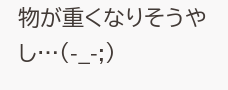物が重くなりそうやし…(-_-;)